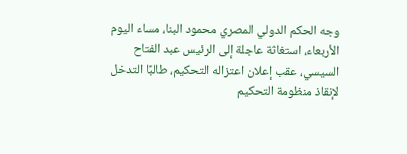وجه الحكم الدولي المصري محمود البنا، مساء اليوم الأربعاء، استغاثة عاجلة إلى الرئيس عبد الفتاح السيسي، عقب إعلان اعتزاله التحكيم، طالبًا التدخل لإنقاذ منظومة التحكيم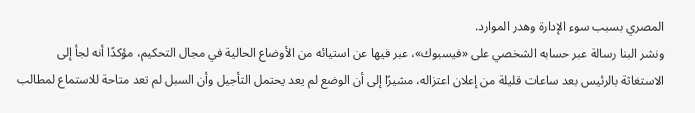المصري بسبب سوء الإدارة وهدر الموارد.
ونشر البنا رسالة عبر حسابه الشخصي على «فيسبوك»، عبر فيها عن استيائه من الأوضاع الحالية في مجال التحكيم، مؤكدًا أنه لجأ إلى الاستغاثة بالرئيس بعد ساعات قليلة من إعلان اعتزاله، مشيرًا إلى أن الوضع لم يعد يحتمل التأجيل وأن السبل لم تعد متاحة للاستماع لمطالب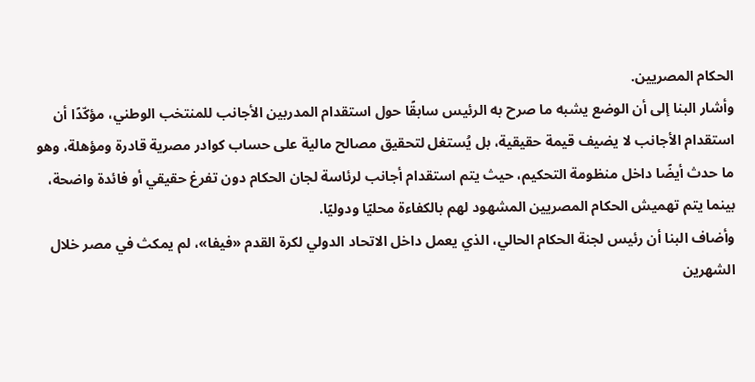الحكام المصريين.
وأشار البنا إلى أن الوضع يشبه ما صرح به الرئيس سابقًا حول استقدام المدربين الأجانب للمنتخب الوطني، مؤكّدًا أن استقدام الأجانب لا يضيف قيمة حقيقية، بل يُستغل لتحقيق مصالح مالية على حساب كوادر مصرية قادرة ومؤهلة، وهو ما حدث أيضًا داخل منظومة التحكيم، حيث يتم استقدام أجانب لرئاسة لجان الحكام دون تفرغ حقيقي أو فائدة واضحة، بينما يتم تهميش الحكام المصريين المشهود لهم بالكفاءة محليًا ودوليًا.
وأضاف البنا أن رئيس لجنة الحكام الحالي، الذي يعمل داخل الاتحاد الدولي لكرة القدم «فيفا»، لم يمكث في مصر خلال الشهرين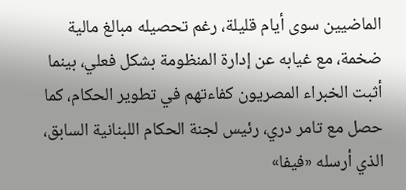الماضيين سوى أيام قليلة، رغم تحصيله مبالغ مالية ضخمة، مع غيابه عن إدارة المنظومة بشكل فعلي، بينما أثبت الخبراء المصريون كفاءتهم في تطوير الحكام، كما حصل مع تامر دري، رئيس لجنة الحكام اللبنانية السابق، الذي أرسله «فيفا»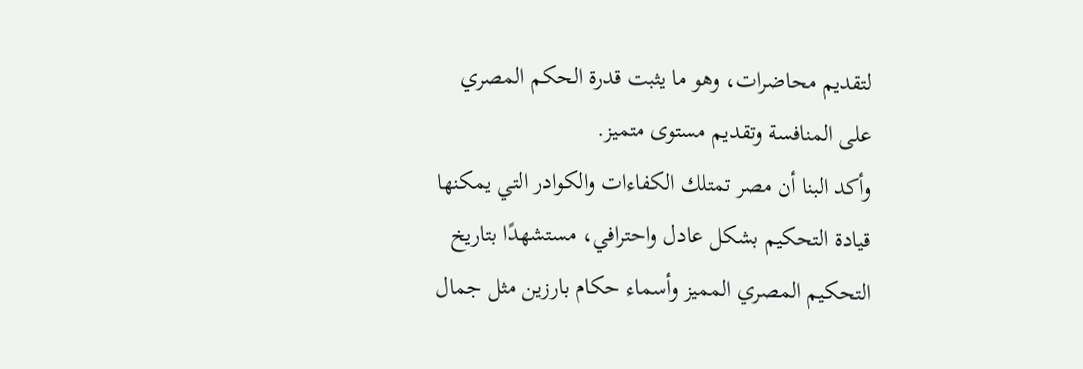لتقديم محاضرات، وهو ما يثبت قدرة الحكم المصري على المنافسة وتقديم مستوى متميز.
وأكد البنا أن مصر تمتلك الكفاءات والكوادر التي يمكنها قيادة التحكيم بشكل عادل واحترافي، مستشهدًا بتاريخ التحكيم المصري المميز وأسماء حكام بارزين مثل جمال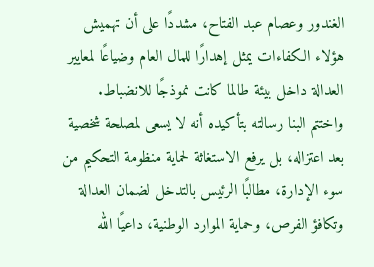الغندور وعصام عبد الفتاح، مشددًا على أن تهميش هؤلاء الكفاءات يمثل إهدارًا للمال العام وضياعًا لمعايير العدالة داخل بيئة طالما كانت نموذجًا للانضباط.
واختتم البنا رسالته بتأكيده أنه لا يسعى لمصلحة شخصية بعد اعتزاله، بل يرفع الاستغاثة لحماية منظومة التحكيم من سوء الإدارة، مطالبًا الرئيس بالتدخل لضمان العدالة وتكافؤ الفرص، وحماية الموارد الوطنية، داعيًا الله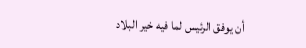أن يوفق الرئيس لما فيه خير البلاد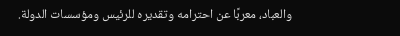والعباد، معربًا عن احترامه وتقديره للرئيس ومؤسسات الدولة.